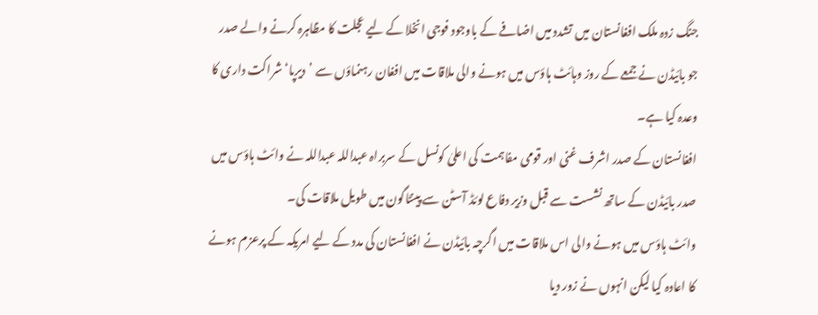جنگ زدہ ملک افغانستان میں تشدد میں اضافے کے باوجود فوجی انخلا کے لیے عجلت کا مظاہرہ کرنے والے صدر جو بائیڈن نے جمعے کے روز وہائٹ ہاؤس میں ہونے والی ملاقات میں افغان رہنماؤں سے ’دیرپا‘ شراکت داری کا وعدہ کیا ہے۔
افغانستان کے صدر اشرف غنی اور قومی مفاہمت کی اعلیٰ کونسل کے سربراہ عبداللہ عبداللہ نے وائٹ ہاؤس میں صدر بائیڈن کے ساتھ نشست سے قبل وزیر دفاع لوئڈ آسٹن سے پینٹاگون میں طویل ملاقات کی۔
وائٹ ہاؤس میں ہونے والی اس ملاقات میں اگرچہ بائیڈن نے افغانستان کی مدد کے لیے امریکہ کے پرعزم ہونے کا اعادہ کیا لیکن انہوں نے زور دیا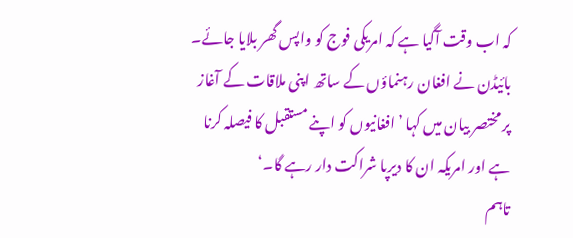کہ اب وقت آگیا ہے کہ امریکی فوج کو واپس گھر بلایا جائے۔
بائیڈن نے افغان رہنماؤں کے ساتھ اپنی ملاقات کے آغاز پر مختصر بیان میں کہا ’افغانیوں کو اپنے مستقبل کا فیصلہ کرنا ہے اور امریکہ ان کا دیرپا شراکت دار رہے گا۔‘
تاہم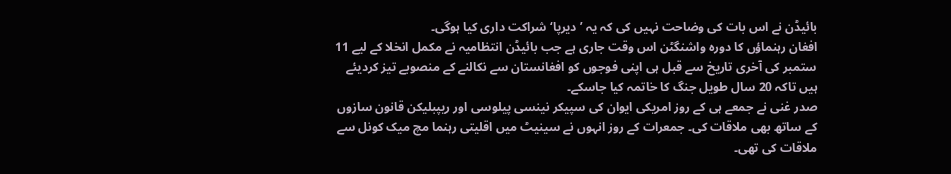بائیڈن نے اس بات کی وضاحت نہیں کی کہ یہ ’دیرپا‘ شراکت داری کیا ہوگی۔
افغان رہنماؤں کا دورہ واشنگٹن اس وقت جاری ہے جب بائیڈن انتظامیہ نے مکمل انخلا کے لیے 11 ستمبر کی آخری تاریخ سے قبل ہی اپنی فوجوں کو افغانستان سے نکالنے کے منصوبے تیز کردیئے ہیں تاکہ 20 سال طویل جنگ کا خاتمہ کیا جاسکے۔
صدر غنی نے جمعے ہی کے روز امریکی ایوان کی سپیکر نینسی پیلوسی اور ریپبلیکن قانون سازوں کے ساتھ بھی ملاقات کی۔ جمعرات کے روز انہوں نے سینیٹ میں اقلیتی رہنما مچ میک کونل سے ملاقات کی تھی۔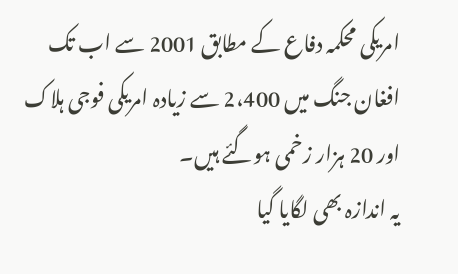امریکی محکمہ دفاع کے مطابق 2001 سے اب تک افغان جنگ میں 2،400 سے زیادہ امریکی فوجی ہلاک اور 20 ہزار زخمی ہوگئے ہیں۔
یہ اندازہ بھی لگایا گیا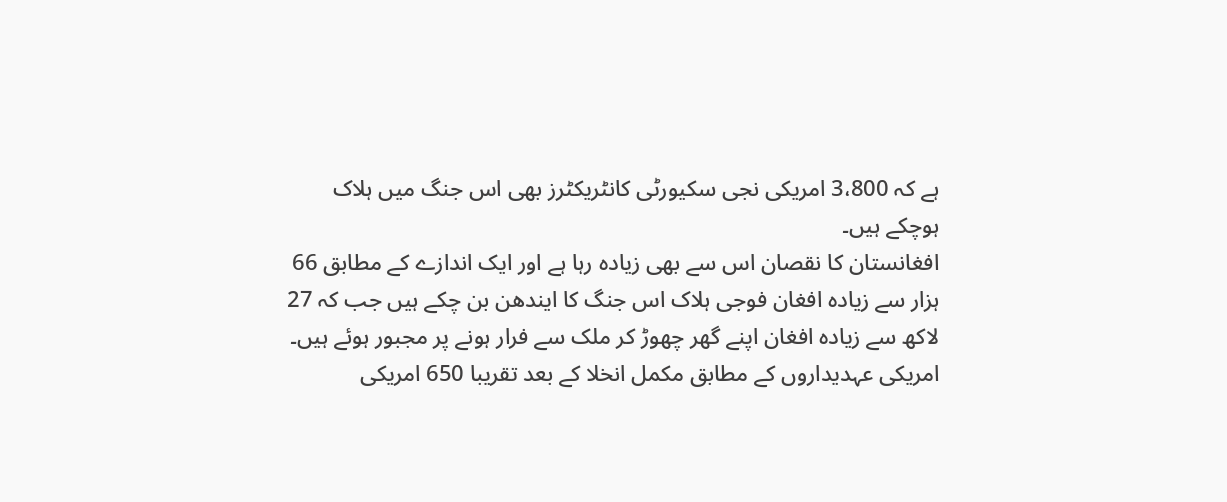ہے کہ 3،800 امریکی نجی سکیورٹی کانٹریکٹرز بھی اس جنگ میں ہلاک ہوچکے ہیں۔
افغانستان کا نقصان اس سے بھی زیادہ رہا ہے اور ایک اندازے کے مطابق 66 ہزار سے زیادہ افغان فوجی ہلاک اس جنگ کا ایندھن بن چکے ہیں جب کہ 27 لاکھ سے زیادہ افغان اپنے گھر چھوڑ کر ملک سے فرار ہونے پر مجبور ہوئے ہیں۔
امریکی عہدیداروں کے مطابق مکمل انخلا کے بعد تقریبا 650 امریکی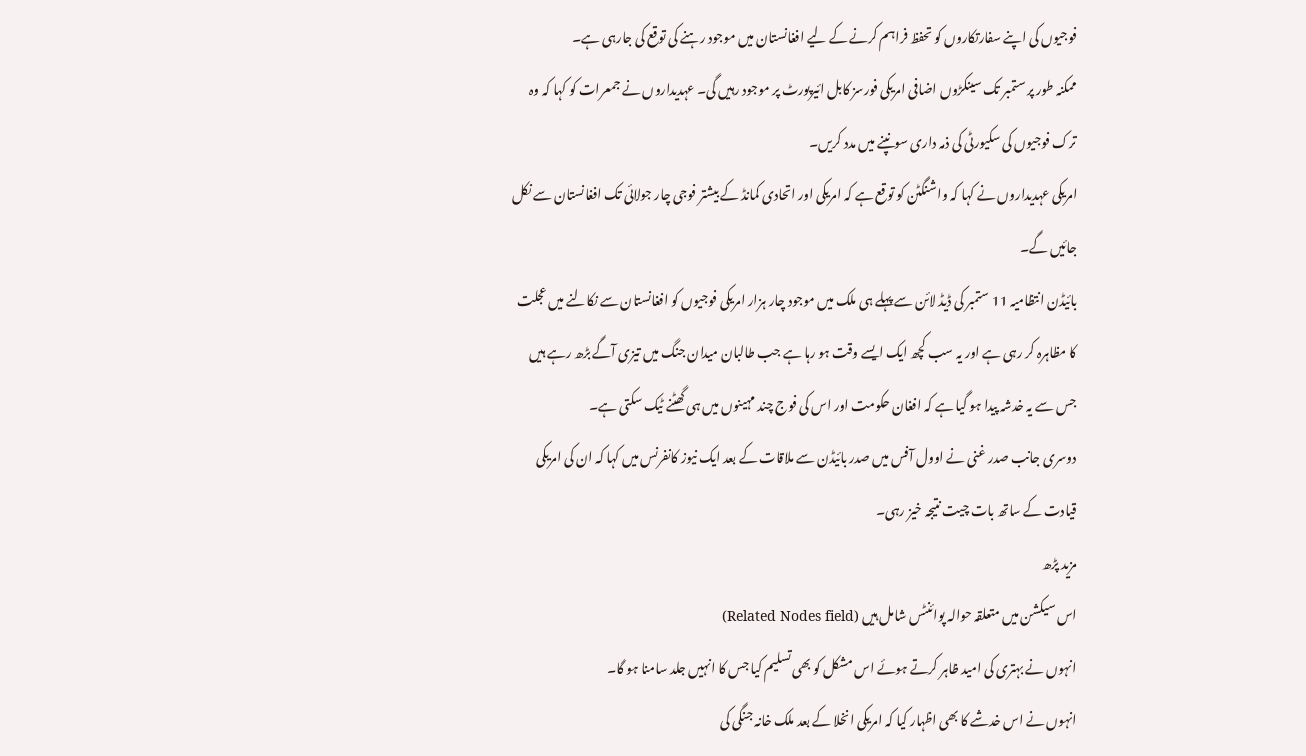فوجیوں کی اپنے سفارتکاروں کو تحفظ فراہم کرنے کے لیے افغانستان میں موجود رہنے کی توقع کی جارہی ہے۔
ممکنہ طور پر ستمبر تک سینکڑوں اضافی امریکی فورسز کابل ائیرپورٹ پر موجود رہیں گی۔ عہدیداروں نے جمعرات کو کہا کہ وہ ترک فوجیوں کی سکیورٹی کی ذمہ داری سونپنے میں مدد کریں۔
امریکی عہدیداروں نے کہا کہ واشنگٹن کو توقع ہے کہ امریکی اور اتحادی کمانڈ کے بیشتر فوجی چار جولائی تک افغانستان سے نکل جائیں گے۔
بائیڈن انتظامیہ 11 ستمبر کی ڈیڈ لائن سے پہلے ہی ملک میں موجود چار ہزار امریکی فوجیوں کو افغانستان سے نکالنے میں عجلت کا مظاہرہ کر رہی ہے اور یہ سب کچھ ایک ایسے وقت ہو رہا ہے جب طالبان میدان جنگ میں تیزی آگے بڑھ رہے ہیں جس سے یہ خدشہ پیدا ہو گیا ہے کہ افغان حکومت اور اس کی فوج چند مہینوں میں ہی گھٹنے ٹیک سکتی ہے۔
دوسری جانب صدر غنی نے اوول آفس میں صدر بائیڈن سے ملاقات کے بعد ایک نیوز کانفرنس میں کہا کہ ان کی امریکی قیادت کے ساتھ بات چیت نتیجہ خیز رہی۔
مزید پڑھ
اس سیکشن میں متعلقہ حوالہ پوائنٹس شامل ہیں (Related Nodes field)
انہوں نے بہتری کی امید ظاہر کرتے ہوئے اس مشکل کو بھی تسلیم کیا جس کا انہیں جلد سامنا ہو گا۔
انہوں نے اس خدشے کا بھی اظہار کیا کہ امریکی انخلا کے بعد ملک خانہ جنگی کی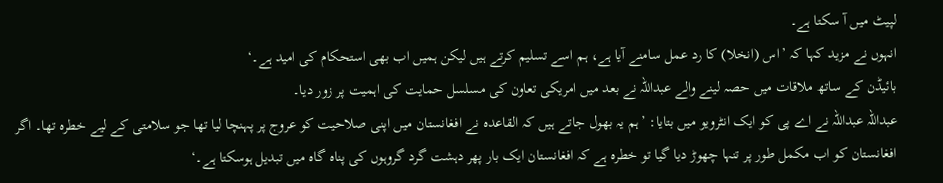لپیٹ میں آ سکتا ہے۔
انہوں نے مزید کہا کہ ’اس (انخلا) کا رد عمل سامنے آیا ہے، ہم اسے تسلیم کرتے ہیں لیکن ہمیں اب بھی استحکام کی امید ہے۔‘
بائیڈن کے ساتھ ملاقات میں حصہ لینے والے عبداللہ نے بعد میں امریکی تعاون کی مسلسل حمایت کی اہمیت پر زور دیا۔
عبداللہ عبداللہ نے اے پی کو ایک انٹرویو میں بتایا: ’ہم یہ بھول جاتے ہیں کہ القاعدہ نے افغانستان میں اپنی صلاحیت کو عروج پر پہنچا لیا تھا جو سلامتی کے لیے خطرہ تھا۔ اگر افغانستان کو اب مکمل طور پر تنہا چھوڑ دیا گیا تو خطرہ ہے کہ افغانستان ایک بار پھر دہشت گرد گروہوں کی پناہ گاہ میں تبدیل ہوسکتا ہے۔‘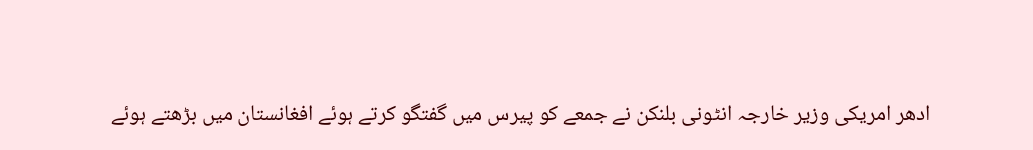ادھر امریکی وزیر خارجہ انٹونی بلنکن نے جمعے کو پیرس میں گفتگو کرتے ہوئے افغانستان میں بڑھتے ہوئے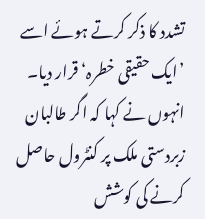تشدد کا ذکر کرتے ہوئے اسے ’ایک حقیقی خطرہ‘ قرار دیا۔ انہوں نے کہا کہ اگر طالبان زبردستی ملک پر کنٹرول حاصل کرنے کی کوشش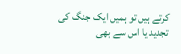کرتے ہیں تو ہمیں ایک جنگ کی تجدید یا اس سے بھی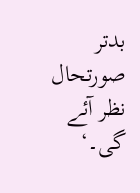بدتر صورتحال نظر آئے گی۔‘